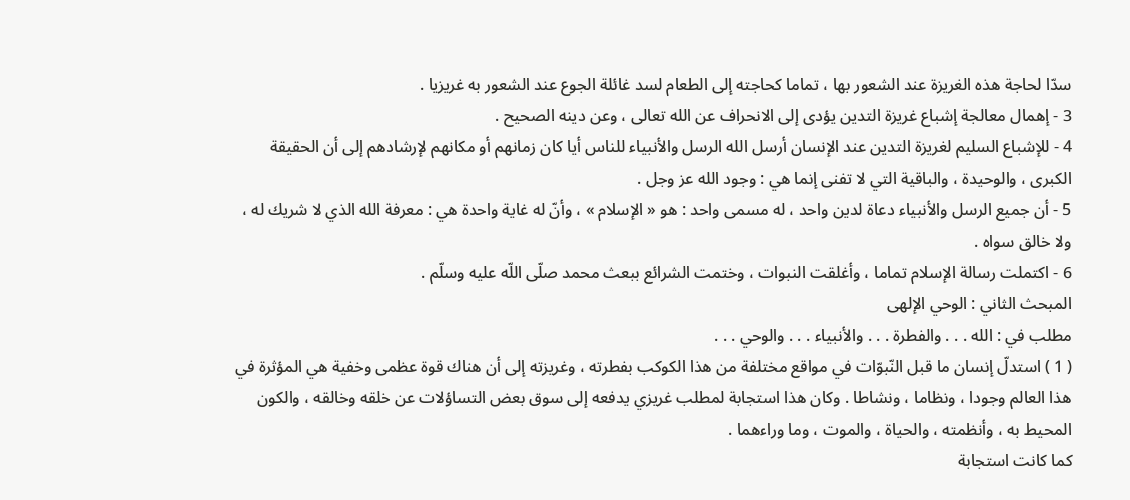سدّا لحاجة هذه الغريزة عند الشعور بها ، تماما كحاجته إلى الطعام لسد غائلة الجوع عند الشعور به غريزيا .
3 - إهمال معالجة إشباع غريزة التدين يؤدى إلى الانحراف عن الله تعالى ، وعن دينه الصحيح .
4 - للإشباع السليم لغريزة التدين عند الإنسان أرسل الله الرسل والأنبياء للناس أيا كان زمانهم أو مكانهم لإرشادهم إلى أن الحقيقة الكبرى ، والوحيدة ، والباقية التي لا تفنى إنما هي : وجود الله عز وجل .
5 - أن جميع الرسل والأنبياء دعاة لدين واحد ، له مسمى واحد : هو « الإسلام » ، وأنّ له غاية واحدة هي : معرفة الله الذي لا شريك له ، ولا خالق سواه .
6 - اكتملت رسالة الإسلام تماما ، وأغلقت النبوات ، وختمت الشرائع ببعث محمد صلّى اللّه عليه وسلّم .
المبحث الثاني : الوحي الإلهى
مطلب في : الله . . . والفطرة . . . والأنبياء . . . والوحي . . .
( 1 ) استدلّ إنسان ما قبل النّبوّات في مواقع مختلفة من هذا الكوكب بفطرته ، وغريزته إلى أن هناك قوة عظمى وخفية هي المؤثرة في هذا العالم وجودا ، ونظاما ، ونشاطا . وكان هذا استجابة لمطلب غريزي يدفعه إلى سوق بعض التساؤلات عن خلقه وخالقه ، والكون المحيط به ، وأنظمته ، والحياة ، والموت ، وما وراءهما .
كما كانت استجابة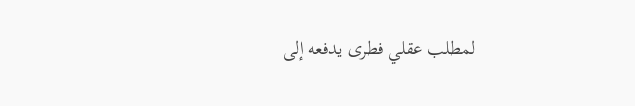لمطلب عقلي فطرى يدفعه إلى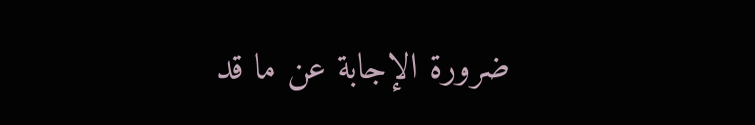ضرورة الإجابة عن ما قد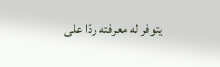يتوفر له معرفته ردّا على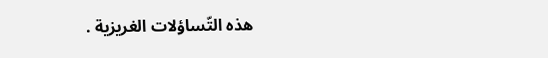هذه التّساؤلات الغريزية .